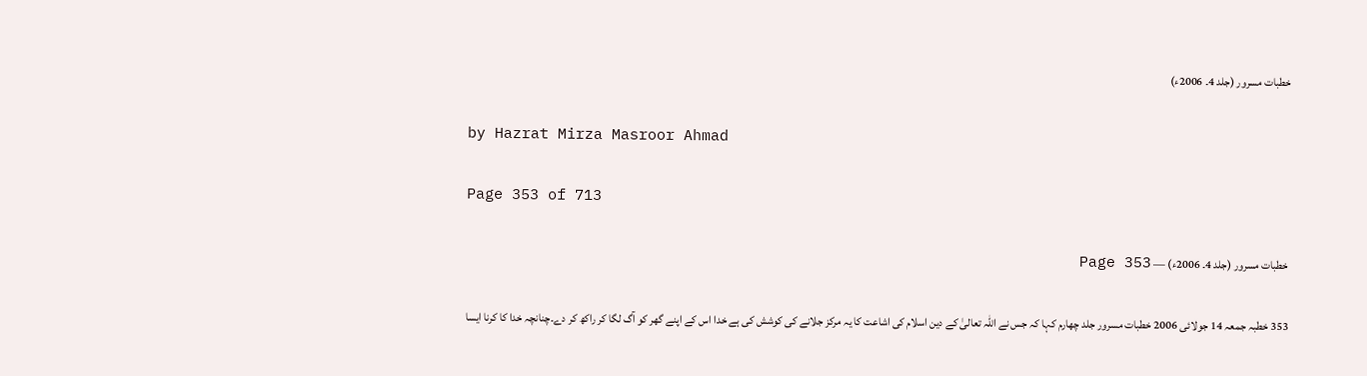خطبات مسرور (جلد 4۔ 2006ء)

by Hazrat Mirza Masroor Ahmad

Page 353 of 713

خطبات مسرور (جلد 4۔ 2006ء) — Page 353

353 خطبہ جمعہ 14 جولائی 2006 خطبات مسرور جلد چهارم کہا کہ جس نے اللہ تعالیٰ کے دین اسلام کی اشاعت کا یہ مرکز جلانے کی کوشش کی ہے خدا اس کے اپنے گھر کو آگ لگا کر راکھ کر دے۔چنانچہ خدا کا کرنا ایسا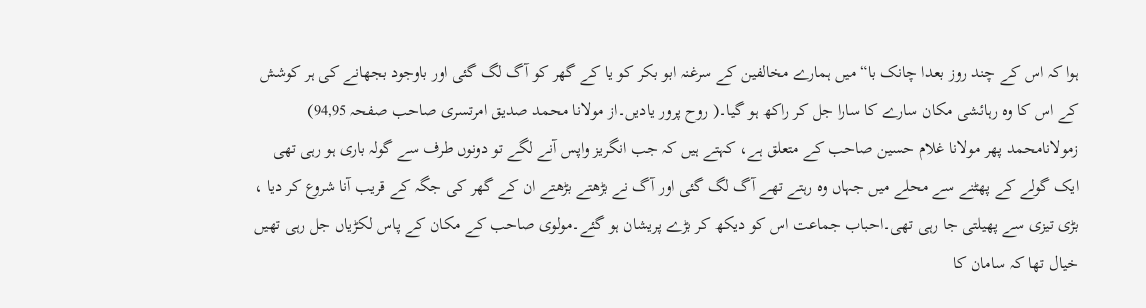ہوا کہ اس کے چند روز بعدا چانک با“ میں ہمارے مخالفین کے سرغنہ ابو بکر کو یا کے گھر کو آگ لگ گئی اور باوجود بجھانے کی ہر کوشش کے اس کا وہ رہائشی مکان سارے کا سارا جل کر راکھ ہو گیا۔( روح پرور یادیں۔از مولانا محمد صدیق امرتسری صاحب صفحہ 94,95) زمولانامحمد پھر مولانا غلام حسین صاحب کے متعلق ہے، کہتے ہیں کہ جب انگریز واپس آنے لگے تو دونوں طرف سے گولہ باری ہو رہی تھی ایک گولے کے پھٹنے سے محلے میں جہاں وہ رہتے تھے آگ لگ گئی اور آگ نے بڑھتے بڑھتے ان کے گھر کی جگہ کے قریب آنا شروع کر دیا ، بڑی تیزی سے پھیلتی جا رہی تھی۔احباب جماعت اس کو دیکھ کر بڑے پریشان ہو گئے۔مولوی صاحب کے مکان کے پاس لکڑیاں جل رہی تھیں خیال تھا کہ سامان کا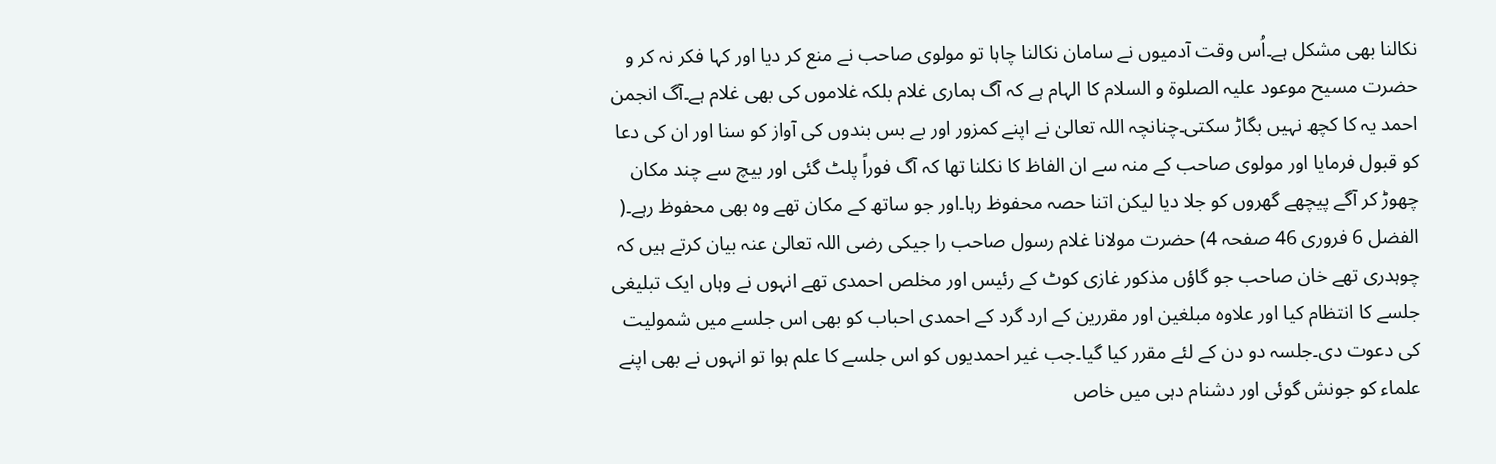نکالنا بھی مشکل ہے۔اُس وقت آدمیوں نے سامان نکالنا چاہا تو مولوی صاحب نے منع کر دیا اور کہا فکر نہ کر و حضرت مسیح موعود علیہ الصلوۃ و السلام کا الہام ہے کہ آگ ہماری غلام بلکہ غلاموں کی بھی غلام ہے۔آگ انجمن احمد یہ کا کچھ نہیں بگاڑ سکتی۔چنانچہ اللہ تعالیٰ نے اپنے کمزور اور بے بس بندوں کی آواز کو سنا اور ان کی دعا کو قبول فرمایا اور مولوی صاحب کے منہ سے ان الفاظ کا نکلنا تھا کہ آگ فوراً پلٹ گئی اور بیچ سے چند مکان چھوڑ کر آگے پیچھے گھروں کو جلا دیا لیکن اتنا حصہ محفوظ رہا۔اور جو ساتھ کے مکان تھے وہ بھی محفوظ رہے۔( الفضل 6 فروری 46 صفحہ 4) حضرت مولانا غلام رسول صاحب را جیکی رضی اللہ تعالیٰ عنہ بیان کرتے ہیں کہ چوہدری تھے خان صاحب جو گاؤں مذکور غازی کوٹ کے رئیس اور مخلص احمدی تھے انہوں نے وہاں ایک تبلیغی جلسے کا انتظام کیا اور علاوہ مبلغین اور مقررین کے ارد گرد کے احمدی احباب کو بھی اس جلسے میں شمولیت کی دعوت دی۔جلسہ دو دن کے لئے مقرر کیا گیا۔جب غیر احمدیوں کو اس جلسے کا علم ہوا تو انہوں نے بھی اپنے علماء کو جونش گوئی اور دشنام دہی میں خاص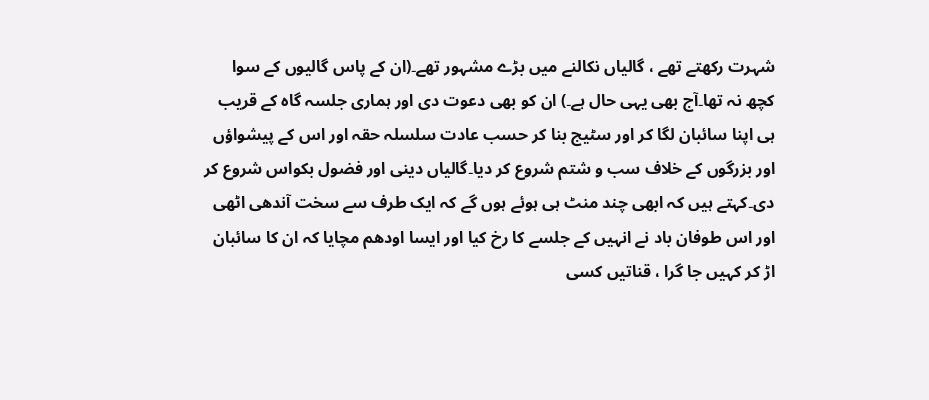شہرت رکھتے تھے ، گالیاں نکالنے میں بڑے مشہور تھے۔(ان کے پاس گالیوں کے سوا کچھ نہ تھا۔آج بھی یہی حال ہے۔) ان کو بھی دعوت دی اور ہماری جلسہ گاہ کے قریب ہی اپنا سائبان لگا کر اور سٹیج بنا کر حسب عادت سلسلہ حقہ اور اس کے پیشواؤں اور بزرگوں کے خلاف سب و شتم شروع کر دیا۔گالیاں دینی اور فضول بکواس شروع کر دی۔کہتے ہیں کہ ابھی چند منٹ ہی ہوئے ہوں گے کہ ایک طرف سے سخت آندھی اٹھی اور اس طوفان باد نے انہیں کے جلسے کا رخ کیا اور ایسا اودھم مچایا کہ ان کا سائبان اڑ کر کہیں جا گرا ، قناتیں کسی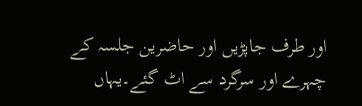اور طرف جاپڑیں اور حاضرین جلسہ کے چہرے اور سرگرد سے اٹ گئے۔یہاں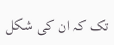تک کہ ان کی شکل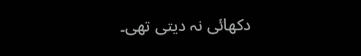دکھائی نہ دیتی تھی۔